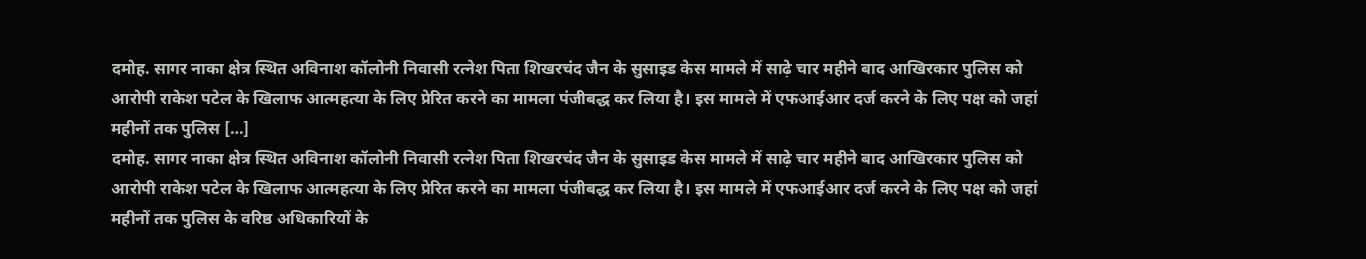दमोह. सागर नाका क्षेत्र स्थित अविनाश कॉलोनी निवासी रत्नेश पिता शिखरचंद जैन के सुसाइड केस मामले में साढ़े चार महीने बाद आखिरकार पुलिस को आरोपी राकेश पटेल के खिलाफ आत्महत्या के लिए प्रेरित करने का मामला पंजीबद्ध कर लिया है। इस मामले में एफआईआर दर्ज करने के लिए पक्ष को जहां महीनों तक पुलिस […]
दमोह. सागर नाका क्षेत्र स्थित अविनाश कॉलोनी निवासी रत्नेश पिता शिखरचंद जैन के सुसाइड केस मामले में साढ़े चार महीने बाद आखिरकार पुलिस को आरोपी राकेश पटेल के खिलाफ आत्महत्या के लिए प्रेरित करने का मामला पंजीबद्ध कर लिया है। इस मामले में एफआईआर दर्ज करने के लिए पक्ष को जहां महीनों तक पुलिस के वरिष्ठ अधिकारियों के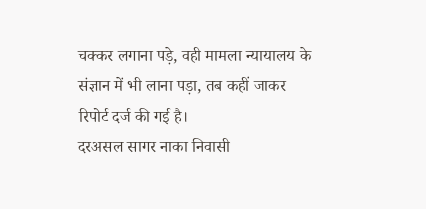चक्कर लगाना पड़े, वही मामला न्यायालय के संज्ञान में भी लाना पड़ा, तब कहीं जाकर रिपोर्ट दर्ज की गई है।
दरअसल सागर नाका निवासी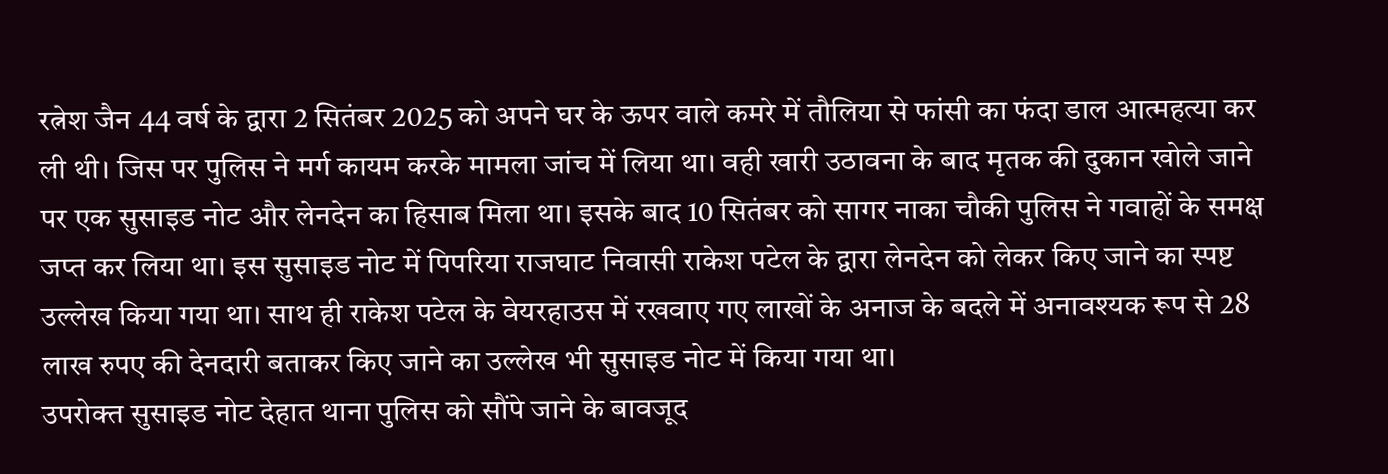रत्नेश जैन 44 वर्ष के द्वारा 2 सितंबर 2025 को अपने घर के ऊपर वाले कमरे में तौलिया से फांसी का फंदा डाल आत्महत्या कर ली थी। जिस पर पुलिस ने मर्ग कायम करके मामला जांच में लिया था। वही खारी उठावना के बाद मृतक की दुकान खोले जाने पर एक सुसाइड नोट और लेनदेन का हिसाब मिला था। इसके बाद 10 सितंबर को सागर नाका चौकी पुलिस ने गवाहों के समक्ष जप्त कर लिया था। इस सुसाइड नोट में पिपरिया राजघाट निवासी राकेश पटेल के द्वारा लेनदेन को लेकर किए जाने का स्पष्ट उल्लेख किया गया था। साथ ही राकेश पटेल के वेयरहाउस में रखवाए गए लाखों के अनाज के बदले में अनावश्यक रूप से 28 लाख रुपए की देनदारी बताकर किए जाने का उल्लेख भी सुसाइड नोट में किया गया था।
उपरोक्त सुसाइड नोट देहात थाना पुलिस को सौंपे जाने के बावजूद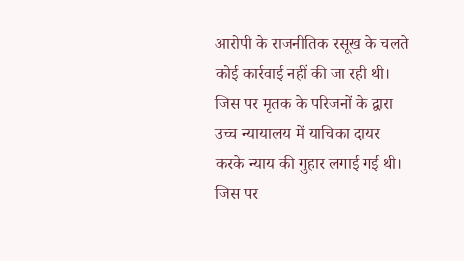आरोपी के राजनीतिक रसूख के चलते कोई कार्रवाई नहीं की जा रही थी। जिस पर मृतक के परिजनों के द्वारा उच्च न्यायालय में याचिका दायर करके न्याय की गुहार लगाई गई थी। जिस पर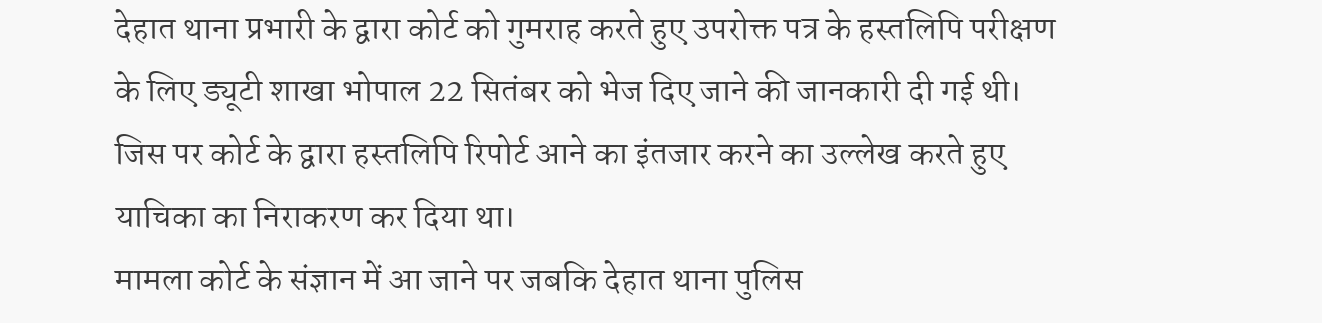देहात थाना प्रभारी के द्वारा कोर्ट को गुमराह करते हुए उपरोक्त पत्र के हस्तलिपि परीक्षण के लिए ड्यूटी शाखा भोपाल 22 सितंबर को भेज दिए जाने की जानकारी दी गई थी। जिस पर कोर्ट के द्वारा हस्तलिपि रिपोर्ट आने का इंतजार करने का उल्लेख करते हुए याचिका का निराकरण कर दिया था।
मामला कोर्ट के संज्ञान में आ जाने पर जबकि देहात थाना पुलिस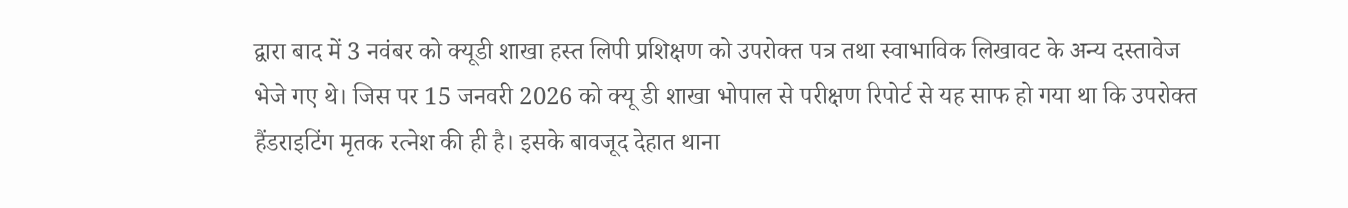द्वारा बाद में 3 नवंबर को क्यूडी शाखा हस्त लिपी प्रशिक्षण को उपरोक्त पत्र तथा स्वाभाविक लिखावट के अन्य दस्तावेज भेजे गए थे। जिस पर 15 जनवरी 2026 को क्यू डी शाखा भोपाल से परीक्षण रिपोर्ट से यह साफ हो गया था कि उपरोक्त हैंडराइटिंग मृतक रत्नेश की ही है। इसके बावजूद देहात थाना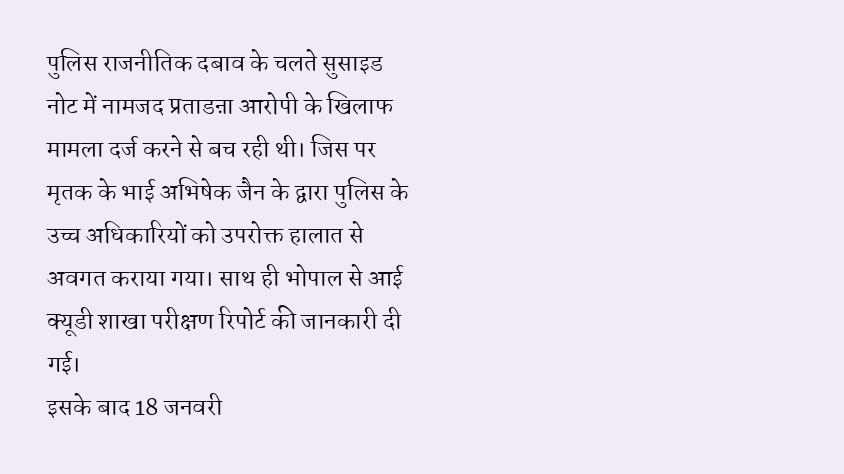पुलिस राजनीतिक दबाव के चलते सुसाइड नोट में नामजद प्रताडऩा आरोपी के खिलाफ मामला दर्ज करने से बच रही थी। जिस पर मृतक के भाई अभिषेक जैन के द्वारा पुलिस के उच्च अधिकारियों को उपरोक्त हालात से अवगत कराया गया। साथ ही भोपाल से आई क्यूडी शाखा परीक्षण रिपोर्ट की जानकारी दी गई।
इसके बाद 18 जनवरी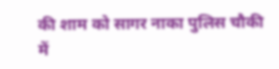की शाम को सागर नाका पुलिस चौकी में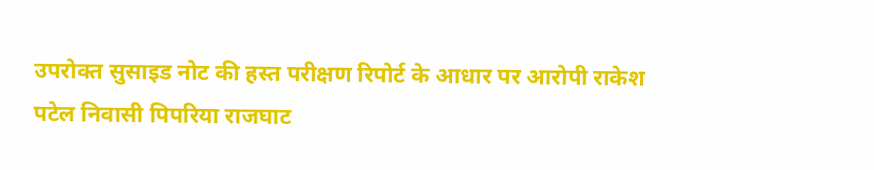उपरोक्त सुसाइड नोट की हस्त परीक्षण रिपोर्ट के आधार पर आरोपी राकेश पटेल निवासी पिपरिया राजघाट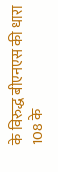के विरुद्ध बीएनएस की धारा 108 के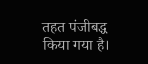तहत पंजीबद्ध किया गया है।